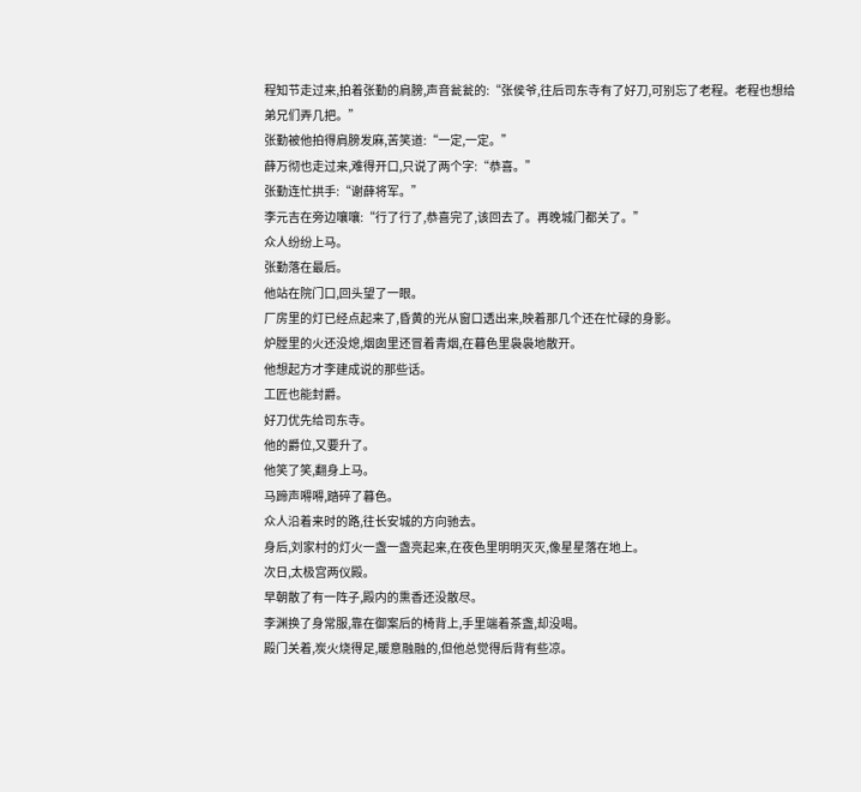程知节走过来,拍着张勤的肩膀,声音瓮瓮的:“张侯爷,往后司东寺有了好刀,可别忘了老程。老程也想给弟兄们弄几把。”
张勤被他拍得肩膀发麻,苦笑道:“一定,一定。”
薛万彻也走过来,难得开口,只说了两个字:“恭喜。”
张勤连忙拱手:“谢薛将军。”
李元吉在旁边嚷嚷:“行了行了,恭喜完了,该回去了。再晚城门都关了。”
众人纷纷上马。
张勤落在最后。
他站在院门口,回头望了一眼。
厂房里的灯已经点起来了,昏黄的光从窗口透出来,映着那几个还在忙碌的身影。
炉膛里的火还没熄,烟囱里还冒着青烟,在暮色里袅袅地散开。
他想起方才李建成说的那些话。
工匠也能封爵。
好刀优先给司东寺。
他的爵位,又要升了。
他笑了笑,翻身上马。
马蹄声嘚嘚,踏碎了暮色。
众人沿着来时的路,往长安城的方向驰去。
身后,刘家村的灯火一盏一盏亮起来,在夜色里明明灭灭,像星星落在地上。
次日,太极宫两仪殿。
早朝散了有一阵子,殿内的熏香还没散尽。
李渊换了身常服,靠在御案后的椅背上,手里端着茶盏,却没喝。
殿门关着,炭火烧得足,暖意融融的,但他总觉得后背有些凉。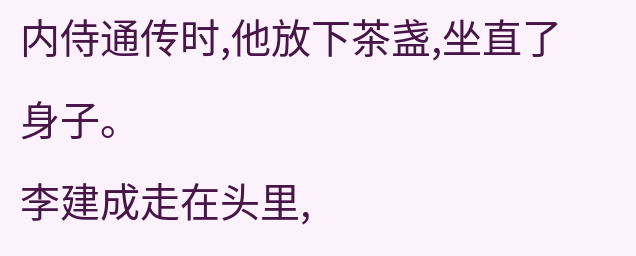内侍通传时,他放下茶盏,坐直了身子。
李建成走在头里,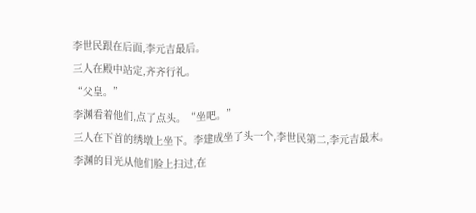李世民跟在后面,李元吉最后。
三人在殿中站定,齐齐行礼。
“父皇。”
李渊看着他们,点了点头。“坐吧。”
三人在下首的绣墩上坐下。李建成坐了头一个,李世民第二,李元吉最末。
李渊的目光从他们脸上扫过,在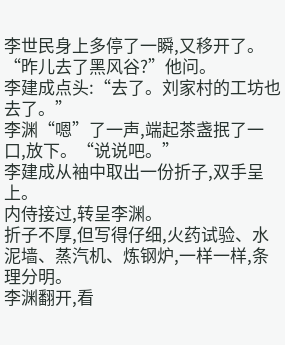李世民身上多停了一瞬,又移开了。
“昨儿去了黑风谷?”他问。
李建成点头:“去了。刘家村的工坊也去了。”
李渊“嗯”了一声,端起茶盏抿了一口,放下。“说说吧。”
李建成从袖中取出一份折子,双手呈上。
内侍接过,转呈李渊。
折子不厚,但写得仔细,火药试验、水泥墙、蒸汽机、炼钢炉,一样一样,条理分明。
李渊翻开,看